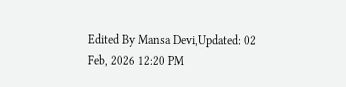Edited By Mansa Devi,Updated: 02 Feb, 2026 12:20 PM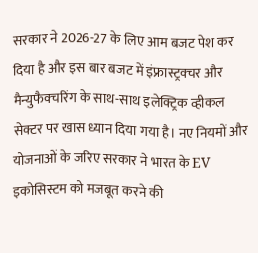सरकार ने 2026-27 के लिए आम बजट पेश कर दिया है और इस बार बजट में इंफ्रास्ट्रक्चर और मैन्युफैक्चरिंग के साथ-साथ इलेक्ट्रिक व्हीकल सेक्टर पर खास ध्यान दिया गया है। नए नियमों और योजनाओं के जरिए सरकार ने भारत के EV इकोसिस्टम को मजबूत करने की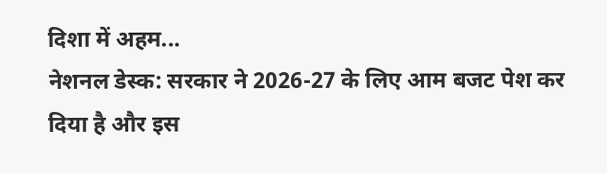दिशा में अहम...
नेशनल डेस्क: सरकार ने 2026-27 के लिए आम बजट पेश कर दिया है और इस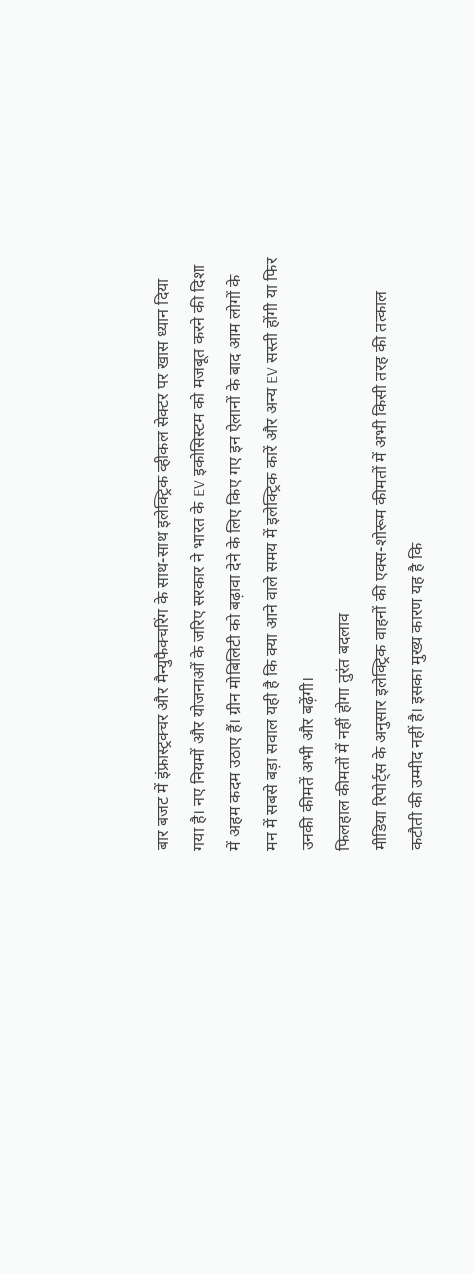बार बजट में इंफ्रास्ट्रक्चर और मैन्युफैक्चरिंग के साथ-साथ इलेक्ट्रिक व्हीकल सेक्टर पर खास ध्यान दिया गया है। नए नियमों और योजनाओं के जरिए सरकार ने भारत के EV इकोसिस्टम को मजबूत करने की दिशा में अहम कदम उठाए हैं। ग्रीन मोबिलिटी को बढ़ावा देने के लिए किए गए इन ऐलानों के बाद आम लोगों के मन में सबसे बड़ा सवाल यही है कि क्या आने वाले समय में इलेक्ट्रिक कारें और अन्य EV सस्ती होंगी या फिर उनकी कीमतें अभी और बढ़ेंगी।
फिलहाल कीमतों में नहीं होगा तुरंत बदलाव
मीडिया रिपोर्ट्स के अनुसार इलेक्ट्रिक वाहनों की एक्स-शोरूम कीमतों में अभी किसी तरह की तत्काल कटौती की उम्मीद नहीं है। इसका मुख्य कारण यह है कि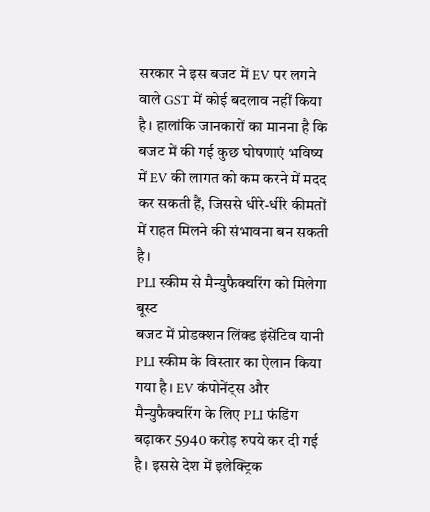सरकार ने इस बजट में EV पर लगने वाले GST में कोई बदलाव नहीं किया है। हालांकि जानकारों का मानना है कि बजट में की गई कुछ घोषणाएं भविष्य में EV की लागत को कम करने में मदद कर सकती हैं, जिससे धीरे-धीरे कीमतों में राहत मिलने की संभावना बन सकती है।
PLI स्कीम से मैन्युफैक्चरिंग को मिलेगा बूस्ट
बजट में प्रोडक्शन लिंक्ड इंसेंटिव यानी PLI स्कीम के विस्तार का ऐलान किया गया है। EV कंपोनेंट्स और मैन्युफैक्चरिंग के लिए PLI फंडिंग बढ़ाकर 5940 करोड़ रुपये कर दी गई है। इससे देश में इलेक्ट्रिक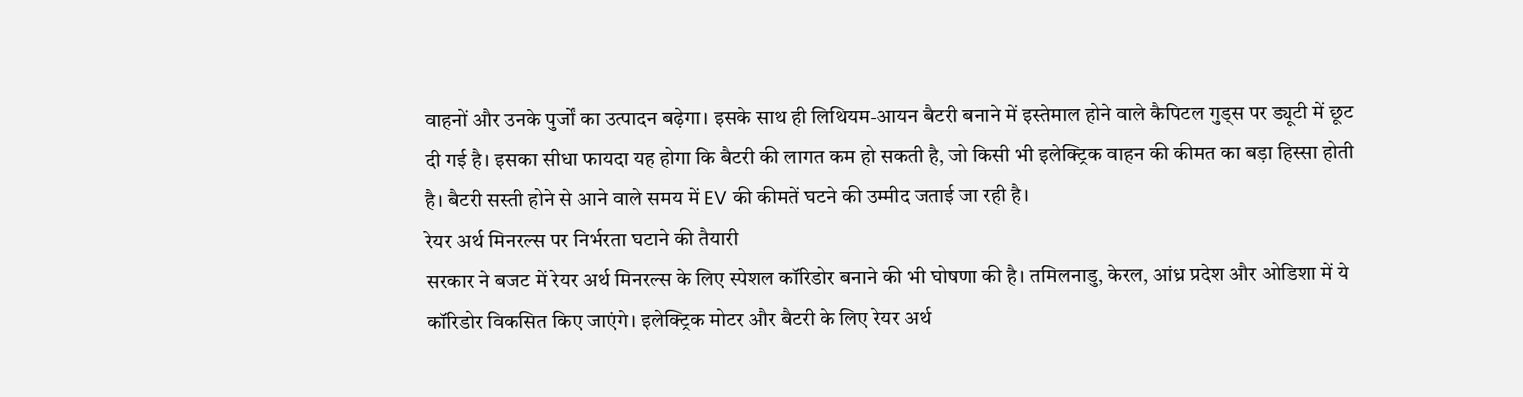वाहनों और उनके पुर्जों का उत्पादन बढ़ेगा। इसके साथ ही लिथियम-आयन बैटरी बनाने में इस्तेमाल होने वाले कैपिटल गुड्स पर ड्यूटी में छूट दी गई है। इसका सीधा फायदा यह होगा कि बैटरी की लागत कम हो सकती है, जो किसी भी इलेक्ट्रिक वाहन की कीमत का बड़ा हिस्सा होती है। बैटरी सस्ती होने से आने वाले समय में EV की कीमतें घटने की उम्मीद जताई जा रही है।
रेयर अर्थ मिनरल्स पर निर्भरता घटाने की तैयारी
सरकार ने बजट में रेयर अर्थ मिनरल्स के लिए स्पेशल कॉरिडोर बनाने की भी घोषणा की है। तमिलनाडु, केरल, आंध्र प्रदेश और ओडिशा में ये कॉरिडोर विकसित किए जाएंगे। इलेक्ट्रिक मोटर और बैटरी के लिए रेयर अर्थ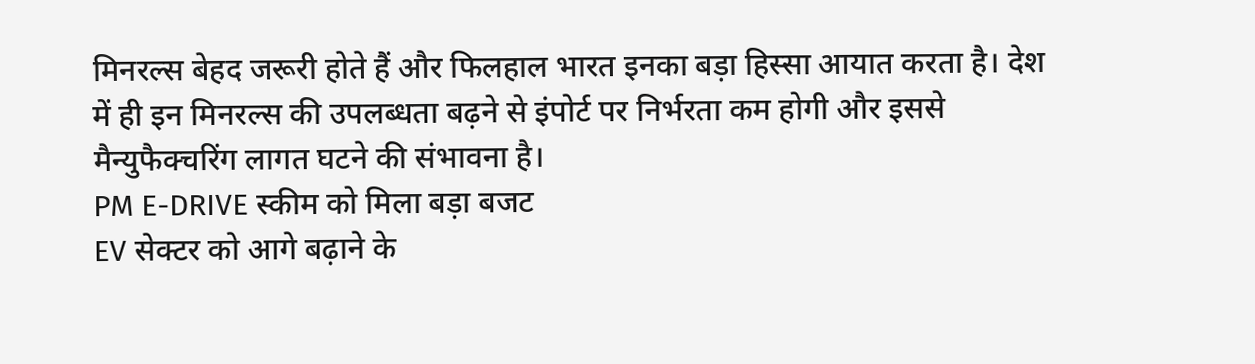मिनरल्स बेहद जरूरी होते हैं और फिलहाल भारत इनका बड़ा हिस्सा आयात करता है। देश में ही इन मिनरल्स की उपलब्धता बढ़ने से इंपोर्ट पर निर्भरता कम होगी और इससे मैन्युफैक्चरिंग लागत घटने की संभावना है।
PM E-DRIVE स्कीम को मिला बड़ा बजट
EV सेक्टर को आगे बढ़ाने के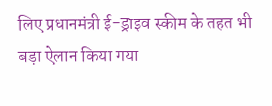लिए प्रधानमंत्री ई-ड्राइव स्कीम के तहत भी बड़ा ऐलान किया गया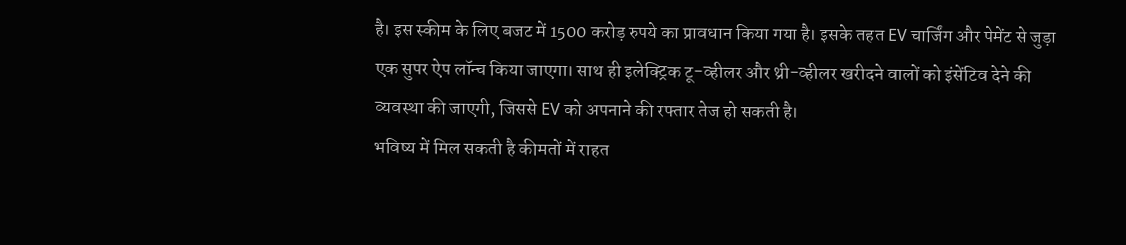है। इस स्कीम के लिए बजट में 1500 करोड़ रुपये का प्रावधान किया गया है। इसके तहत EV चार्जिंग और पेमेंट से जुड़ा एक सुपर ऐप लॉन्च किया जाएगा। साथ ही इलेक्ट्रिक टू-व्हीलर और थ्री-व्हीलर खरीदने वालों को इंसेंटिव देने की व्यवस्था की जाएगी, जिससे EV को अपनाने की रफ्तार तेज हो सकती है।
भविष्य में मिल सकती है कीमतों में राहत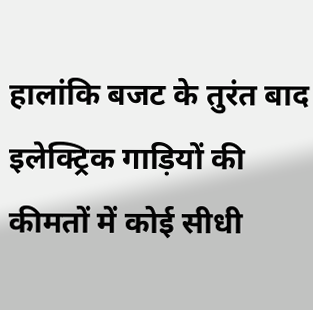हालांकि बजट के तुरंत बाद इलेक्ट्रिक गाड़ियों की कीमतों में कोई सीधी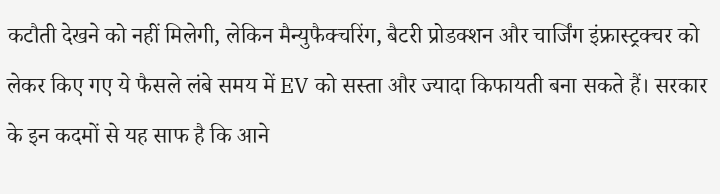कटौती देखने को नहीं मिलेगी, लेकिन मैन्युफैक्चरिंग, बैटरी प्रोडक्शन और चार्जिंग इंफ्रास्ट्रक्चर को लेकर किए गए ये फैसले लंबे समय में EV को सस्ता और ज्यादा किफायती बना सकते हैं। सरकार के इन कदमों से यह साफ है कि आने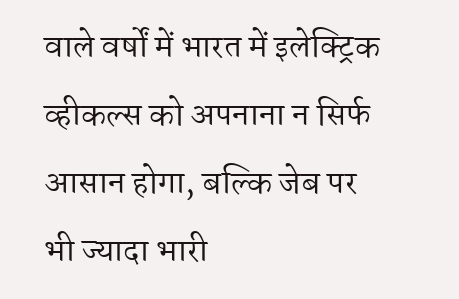वाले वर्षों में भारत में इलेक्ट्रिक व्हीकल्स को अपनाना न सिर्फ आसान होगा, बल्कि जेब पर भी ज्यादा भारी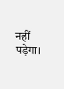नहीं पड़ेगा।